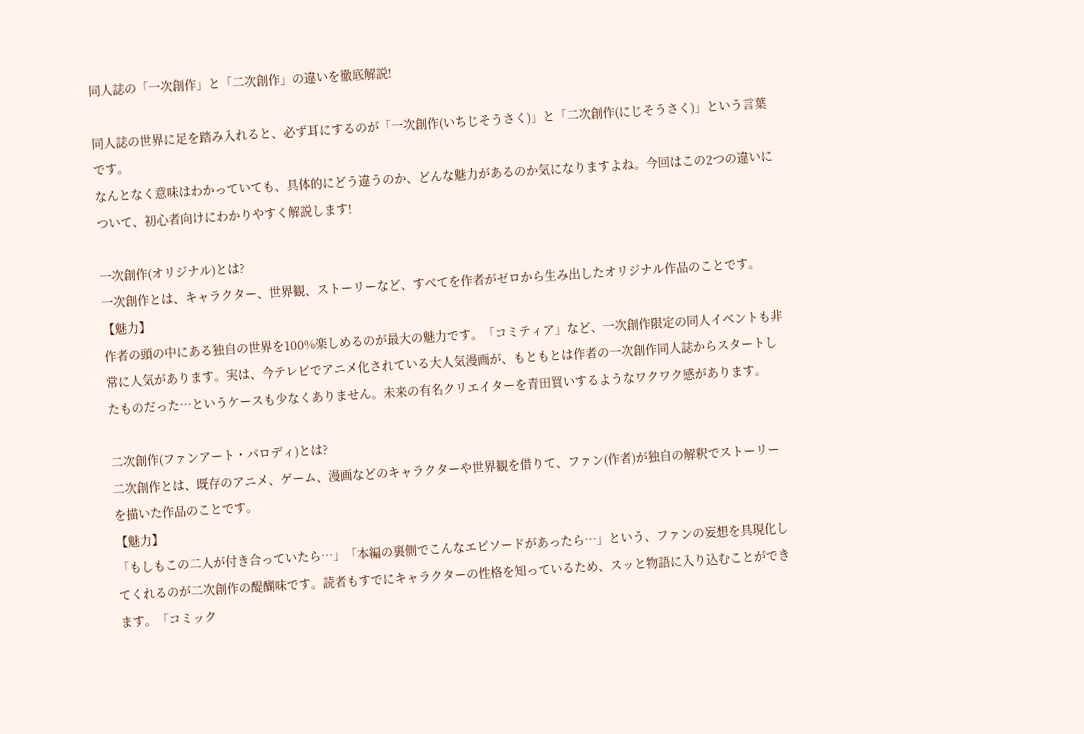同人誌の「一次創作」と「二次創作」の違いを徹底解説!

同人誌の世界に足を踏み入れると、必ず耳にするのが「一次創作(いちじそうさく)」と「二次創作(にじそうさく)」という言葉です。
なんとなく意味はわかっていても、具体的にどう違うのか、どんな魅力があるのか気になりますよね。今回はこの2つの違いについて、初心者向けにわかりやすく解説します!

一次創作(オリジナル)とは?
一次創作とは、キャラクター、世界観、ストーリーなど、すべてを作者がゼロから生み出したオリジナル作品のことです。
【魅力】
作者の頭の中にある独自の世界を100%楽しめるのが最大の魅力です。「コミティア」など、一次創作限定の同人イベントも非常に人気があります。実は、今テレビでアニメ化されている大人気漫画が、もともとは作者の一次創作同人誌からスタートしたものだった…というケースも少なくありません。未来の有名クリエイターを青田買いするようなワクワク感があります。

二次創作(ファンアート・パロディ)とは?
二次創作とは、既存のアニメ、ゲーム、漫画などのキャラクターや世界観を借りて、ファン(作者)が独自の解釈でストーリーを描いた作品のことです。
【魅力】
「もしもこの二人が付き合っていたら…」「本編の裏側でこんなエピソードがあったら…」という、ファンの妄想を具現化してくれるのが二次創作の醍醐味です。読者もすでにキャラクターの性格を知っているため、スッと物語に入り込むことができます。「コミック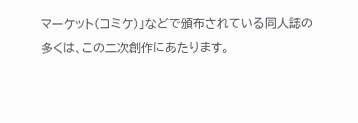マーケット(コミケ)」などで頒布されている同人誌の多くは、この二次創作にあたります。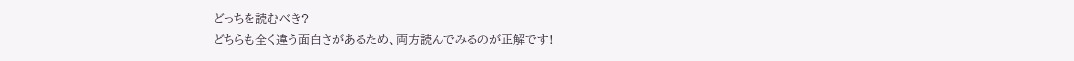どっちを読むべき?
どちらも全く違う面白さがあるため、両方読んでみるのが正解です!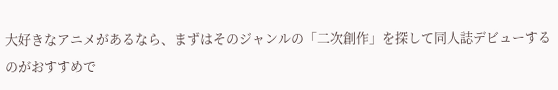大好きなアニメがあるなら、まずはそのジャンルの「二次創作」を探して同人誌デビューするのがおすすめで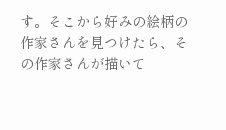す。そこから好みの絵柄の作家さんを見つけたら、その作家さんが描いて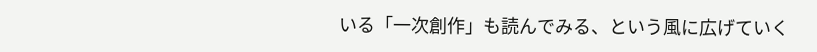いる「一次創作」も読んでみる、という風に広げていく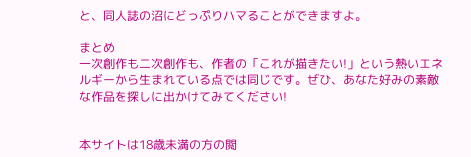と、同人誌の沼にどっぷりハマることができますよ。

まとめ
一次創作も二次創作も、作者の「これが描きたい!」という熱いエネルギーから生まれている点では同じです。ぜひ、あなた好みの素敵な作品を探しに出かけてみてください!


本サイトは18歳未満の方の閲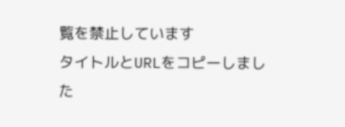覧を禁止しています
タイトルとURLをコピーしました